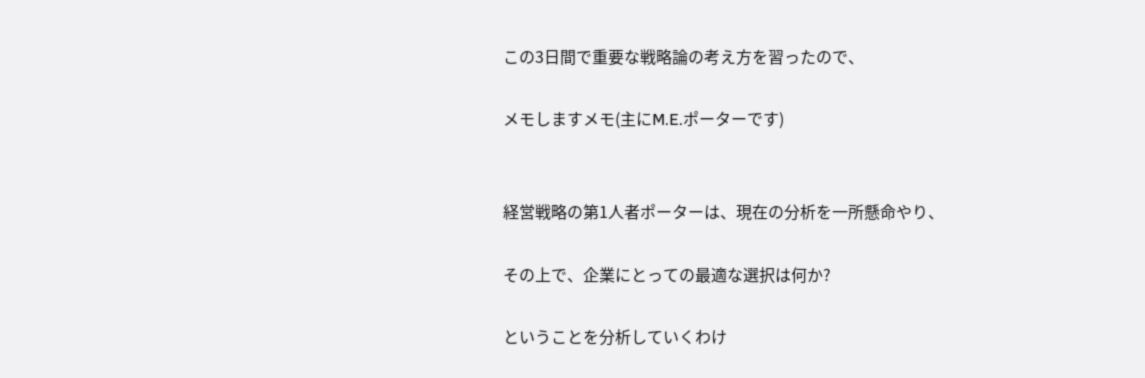この3日間で重要な戦略論の考え方を習ったので、

メモしますメモ(主にM.E.ポーターです)


経営戦略の第1人者ポーターは、現在の分析を一所懸命やり、

その上で、企業にとっての最適な選択は何か?

ということを分析していくわけ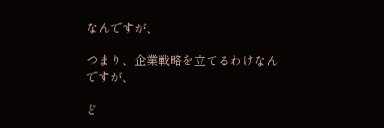なんですが、

つまり、企業戦略を立てるわけなんですが、

ど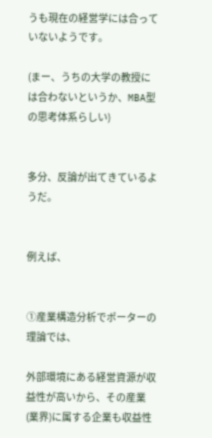うも現在の経営学には合っていないようです。

(まー、うちの大学の教授には合わないというか、MBA型の思考体系らしい)


多分、反論が出てきているようだ。


例えば、


①産業構造分析でポーターの理論では、

外部環境にある経営資源が収益性が高いから、その産業(業界)に属する企業も収益性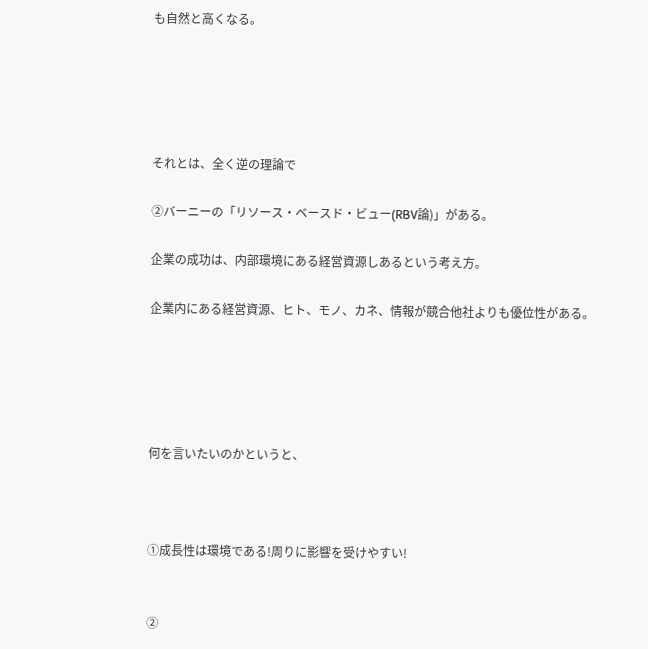も自然と高くなる。





それとは、全く逆の理論で

②バーニーの「リソース・ベースド・ビュー(RBV論)」がある。

企業の成功は、内部環境にある経営資源しあるという考え方。

企業内にある経営資源、ヒト、モノ、カネ、情報が競合他社よりも優位性がある。





何を言いたいのかというと、



①成長性は環境である!周りに影響を受けやすい!


②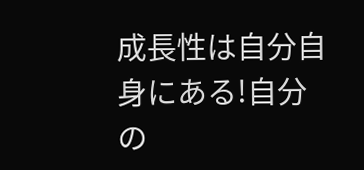成長性は自分自身にある!自分の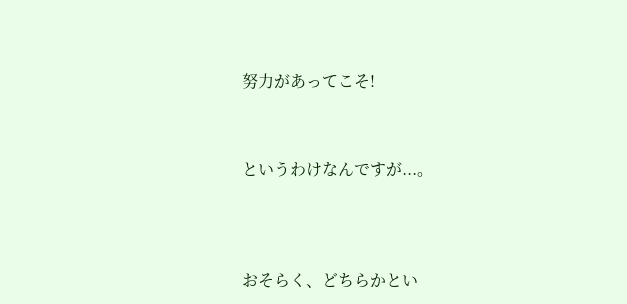努力があってこそ!



というわけなんですが...。




おそらく、どちらかとい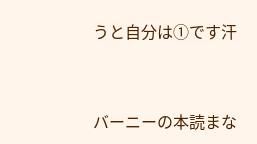うと自分は①です汗


バーニーの本読まな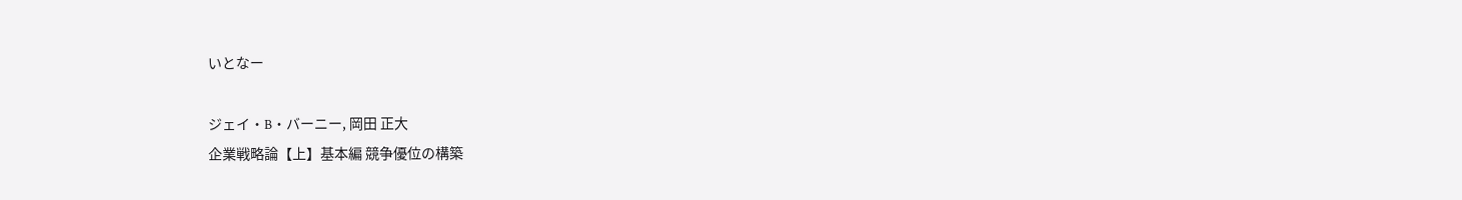いとなー

ジェイ・B・バーニー, 岡田 正大
企業戦略論【上】基本編 競争優位の構築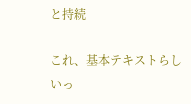と持続

これ、基本テキストらしいっ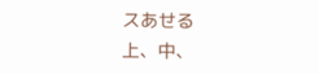スあせる
上、中、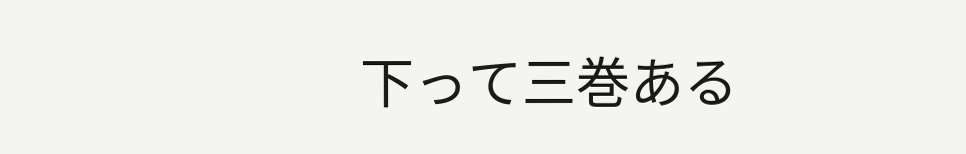下って三巻ある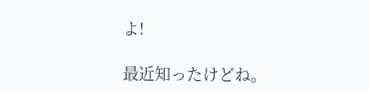よ!

最近知ったけどね。